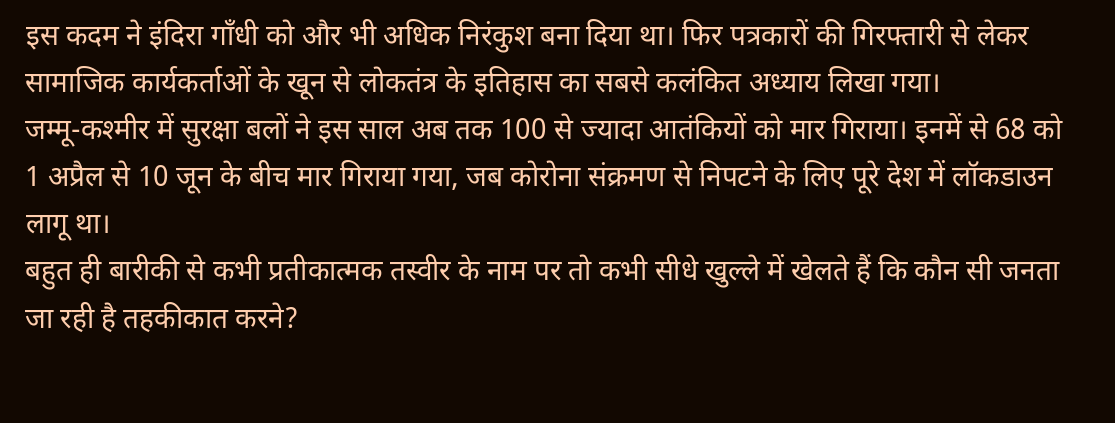इस कदम ने इंदिरा गाँधी को और भी अधिक निरंकुश बना दिया था। फिर पत्रकारों की गिरफ्तारी से लेकर सामाजिक कार्यकर्ताओं के खून से लोकतंत्र के इतिहास का सबसे कलंकित अध्याय लिखा गया।
जम्मू-कश्मीर में सुरक्षा बलों ने इस साल अब तक 100 से ज्यादा आतंकियों को मार गिराया। इनमें से 68 को 1 अप्रैल से 10 जून के बीच मार गिराया गया, जब कोरोना संक्रमण से निपटने के लिए पूरे देश में लॉकडाउन लागू था।
बहुत ही बारीकी से कभी प्रतीकात्मक तस्वीर के नाम पर तो कभी सीधे खुल्ले में खेलते हैं कि कौन सी जनता जा रही है तहकीकात करने?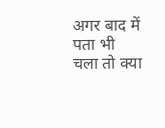अगर बाद में पता भी चला तो क्या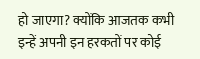हो जाएगा? क्योंकि आजतक कभी इन्हें अपनी इन हरकतों पर कोई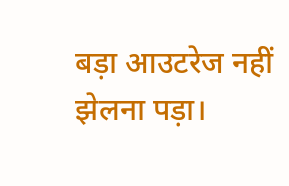बड़ा आउटरेज नहीं झेलना पड़ा।